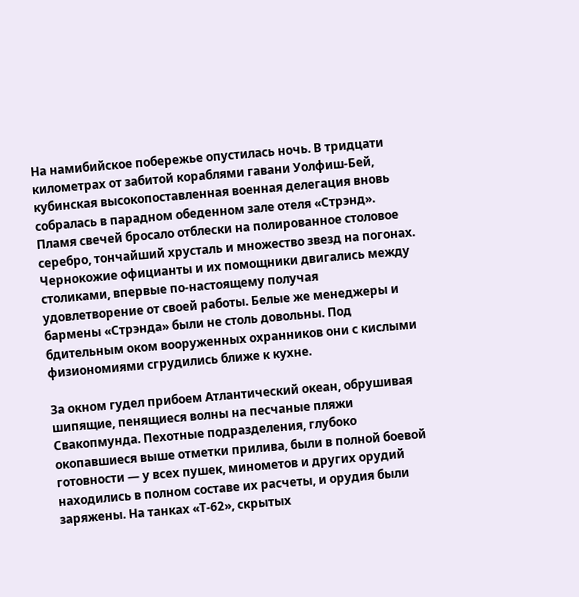На намибийское побережье опустилась ночь. В тридцати километрах от забитой кораблями гавани Уолфиш-Бей, кубинская высокопоставленная военная делегация вновь собралась в парадном обеденном зале отеля «Стрэнд». Пламя свечей бросало отблески на полированное столовое серебро, тончайший хрусталь и множество звезд на погонах. Чернокожие официанты и их помощники двигались между столиками, впервые по-настоящему получая удовлетворение от своей работы. Белые же менеджеры и бармены «Стрэнда» были не столь довольны. Под бдительным оком вооруженных охранников они с кислыми физиономиями сгрудились ближе к кухне.

За окном гудел прибоем Атлантический океан, обрушивая шипящие, пенящиеся волны на песчаные пляжи Свакопмунда. Пехотные подразделения, глубоко окопавшиеся выше отметки прилива, были в полной боевой готовности — у всех пушек, минометов и других орудий находились в полном составе их расчеты, и орудия были заряжены. На танках «Т-62», скрытых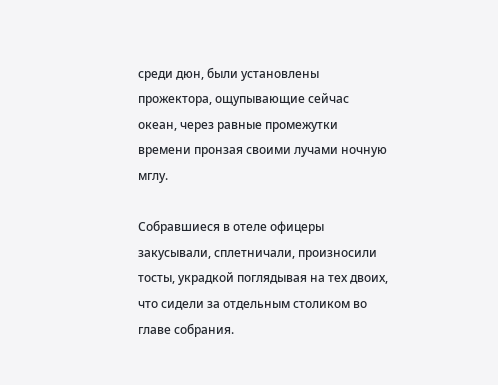среди дюн, были установлены прожектора, ощупывающие сейчас океан, через равные промежутки времени пронзая своими лучами ночную мглу.

Собравшиеся в отеле офицеры закусывали, сплетничали, произносили тосты, украдкой поглядывая на тех двоих, что сидели за отдельным столиком во главе собрания.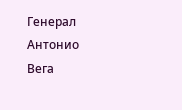Генерал Антонио Вега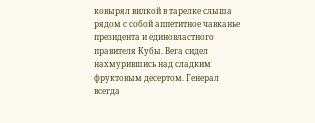ковырял вилкой в тарелке слыша рядом с собой аппетитное чавканье президента и единовластного правителя Кубы. Вега сидел нахмурившись над сладким фруктовым десертом. Генерал всегда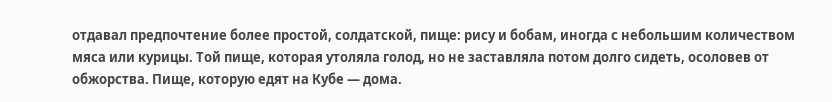отдавал предпочтение более простой, солдатской, пище: рису и бобам, иногда с небольшим количеством мяса или курицы. Той пище, которая утоляла голод, но не заставляла потом долго сидеть, осоловев от обжорства. Пище, которую едят на Кубе — дома.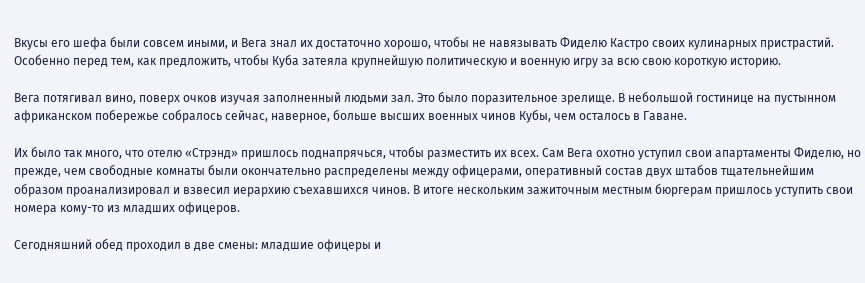Вкусы его шефа были совсем иными, и Вега знал их достаточно хорошо, чтобы не навязывать Фиделю Кастро своих кулинарных пристрастий. Особенно перед тем, как предложить, чтобы Куба затеяла крупнейшую политическую и военную игру за всю свою короткую историю.

Вега потягивал вино, поверх очков изучая заполненный людьми зал. Это было поразительное зрелище. В небольшой гостинице на пустынном африканском побережье собралось сейчас, наверное, больше высших военных чинов Кубы, чем осталось в Гаване.

Их было так много, что отелю «Стрэнд» пришлось поднапрячься, чтобы разместить их всех. Сам Вега охотно уступил свои апартаменты Фиделю, но прежде, чем свободные комнаты были окончательно распределены между офицерами, оперативный состав двух штабов тщательнейшим образом проанализировал и взвесил иерархию съехавшихся чинов. В итоге нескольким зажиточным местным бюргерам пришлось уступить свои номера кому-то из младших офицеров.

Сегодняшний обед проходил в две смены: младшие офицеры и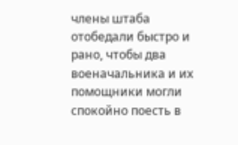члены штаба отобедали быстро и рано, чтобы два военачальника и их помощники могли спокойно поесть в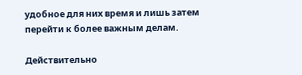удобное для них время и лишь затем перейти к более важным делам.

Действительно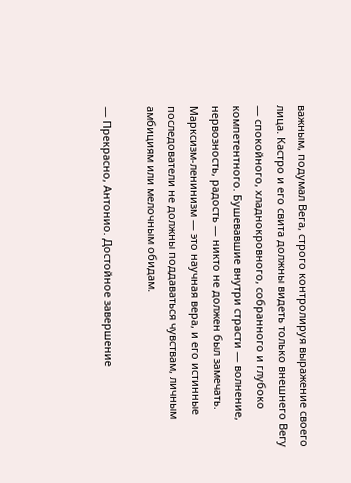важным, подумал Вега, строго контролируя выражение своего лица. Кастро и его свита должны видеть только внешнего Вегу — спокойного, хладнокровного, собранного и глубоко компетентного. Бушевавшие внутри страсти — волнение, нервозность, радость — никто не должен был замечать. Марксизм-ленинизм — это научная вера, и его истинные последователи не должны поддаваться чувствам, личным амбициям или мелочным обидам.

— Прекрасно, Антонио. Достойное завершение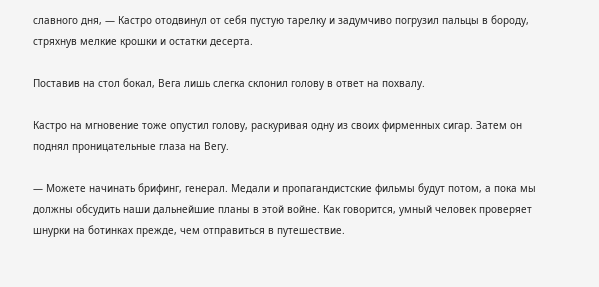славного дня, — Кастро отодвинул от себя пустую тарелку и задумчиво погрузил пальцы в бороду, стряхнув мелкие крошки и остатки десерта.

Поставив на стол бокал, Вега лишь слегка склонил голову в ответ на похвалу.

Кастро на мгновение тоже опустил голову, раскуривая одну из своих фирменных сигар. Затем он поднял проницательные глаза на Вегу.

— Можете начинать брифинг, генерал. Медали и пропагандистские фильмы будут потом, а пока мы должны обсудить наши дальнейшие планы в этой войне. Как говорится, умный человек проверяет шнурки на ботинках прежде, чем отправиться в путешествие.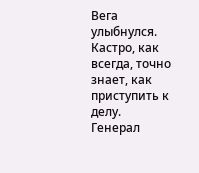Вега улыбнулся. Кастро, как всегда, точно знает, как приступить к делу. Генерал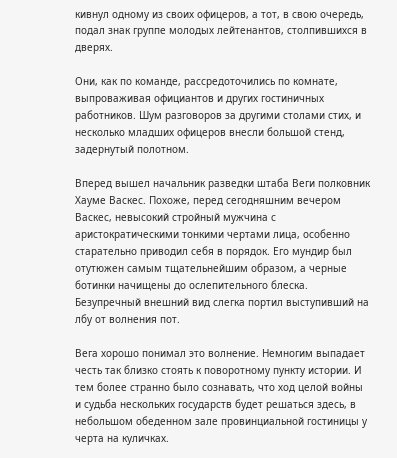кивнул одному из своих офицеров, а тот, в свою очередь, подал знак группе молодых лейтенантов, столпившихся в дверях.

Они, как по команде, рассредоточились по комнате, выпроваживая официантов и других гостиничных работников. Шум разговоров за другими столами стих, и несколько младших офицеров внесли большой стенд, задернутый полотном.

Вперед вышел начальник разведки штаба Веги полковник Хауме Васкес. Похоже, перед сегодняшним вечером Васкес, невысокий стройный мужчина с аристократическими тонкими чертами лица, особенно старательно приводил себя в порядок. Его мундир был отутюжен самым тщательнейшим образом, а черные ботинки начищены до ослепительного блеска. Безупречный внешний вид слегка портил выступивший на лбу от волнения пот.

Вега хорошо понимал это волнение. Немногим выпадает честь так близко стоять к поворотному пункту истории. И тем более странно было сознавать, что ход целой войны и судьба нескольких государств будет решаться здесь, в небольшом обеденном зале провинциальной гостиницы у черта на куличках.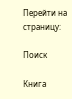Перейти на страницу:

Поиск

Книга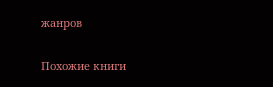жанров

Похожие книги